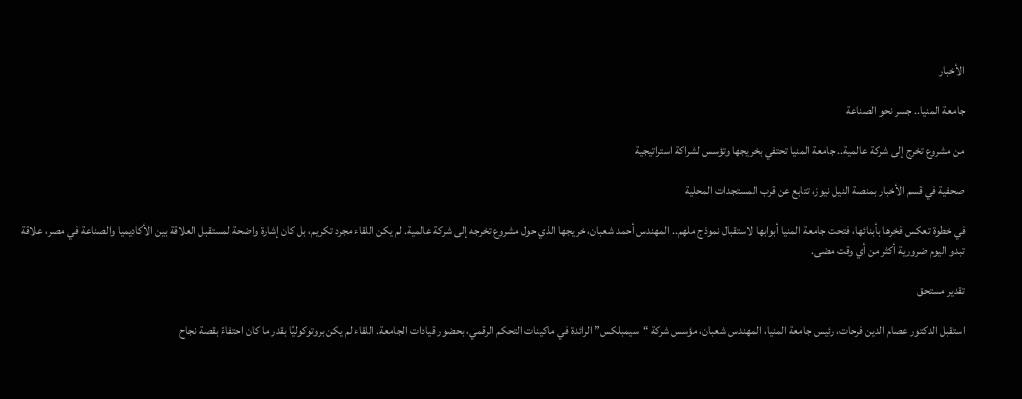الأخبار

جامعة المنيا.. جسر نحو الصناعة

من مشروع تخرج إلى شركة عالمية.. جامعة المنيا تحتفي بخريجها وتؤسس لشراكة استراتيجية

صحفية في قسم الأخبار بمنصة النيل نيوز، تتابع عن قرب المستجدات المحلية

في خطوة تعكس فخرها بأبنائها، فتحت جامعة المنيا أبوابها لاستقبال نموذج ملهم.. المهندس أحمد شعبان، خريجها الذي حول مشروع تخرجه إلى شركة عالمية. لم يكن اللقاء مجرد تكريم، بل كان إشارة واضحة لمستقبل العلاقة بين الأكاديميا والصناعة في مصر، علاقة تبدو اليوم ضرورية أكثر من أي وقت مضى.

تقدير مستحق

استقبل الدكتور عصام الدين فرحات، رئيس جامعة المنيا، المهندس شعبان، مؤسس شركة “سيمبلكس” الرائدة في ماكينات التحكم الرقمي، بحضور قيادات الجامعة. اللقاء لم يكن بروتوكوليًا بقدر ما كان احتفاءً بقصة نجاح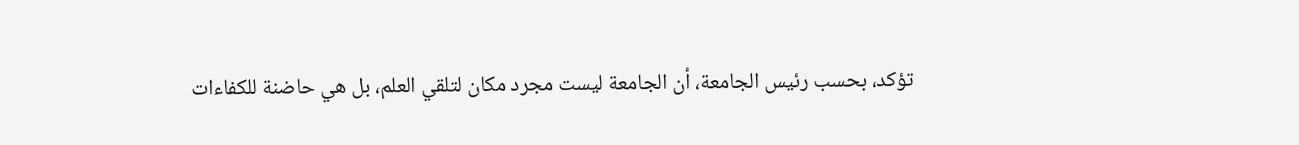تؤكد، بحسب رئيس الجامعة، أن الجامعة ليست مجرد مكان لتلقي العلم، بل هي حاضنة للكفاءات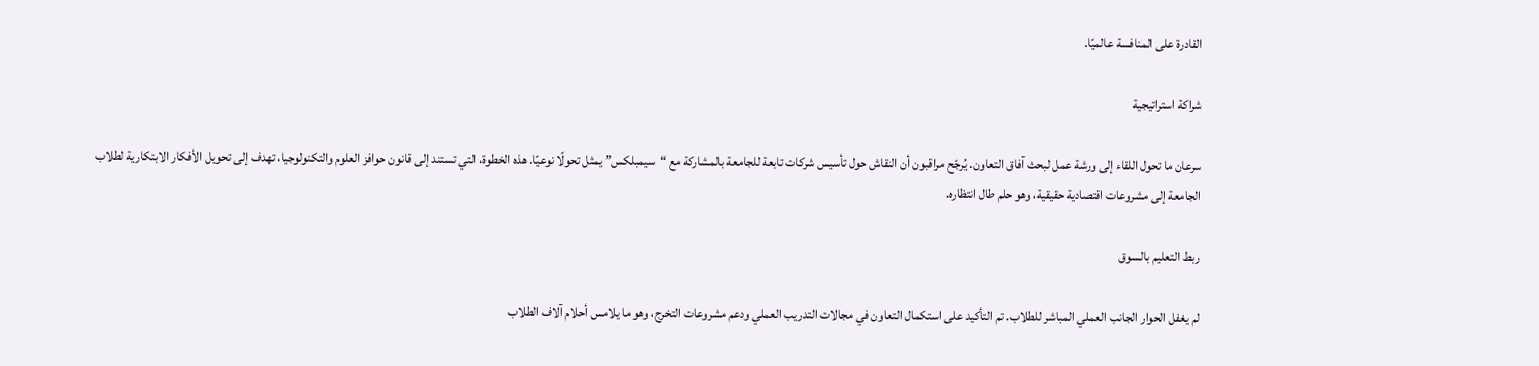القادرة على المنافسة عالميًا.

شراكة استراتيجية

سرعان ما تحول اللقاء إلى ورشة عمل لبحث آفاق التعاون. يُرجّح مراقبون أن النقاش حول تأسيس شركات تابعة للجامعة بالمشاركة مع “سيمبلكس” يمثل تحولًا نوعيًا. هذه الخطوة، التي تستند إلى قانون حوافز العلوم والتكنولوجيا، تهدف إلى تحويل الأفكار الابتكارية لطلاب الجامعة إلى مشروعات اقتصادية حقيقية، وهو حلم طال انتظاره.

ربط التعليم بالسوق

لم يغفل الحوار الجانب العملي المباشر للطلاب. تم التأكيد على استكمال التعاون في مجالات التدريب العملي ودعم مشروعات التخرج، وهو ما يلامس أحلام آلاف الطلاب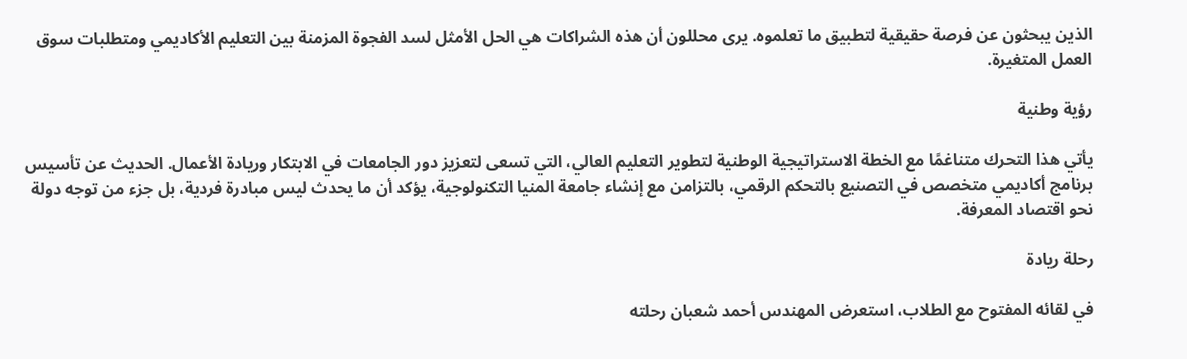الذين يبحثون عن فرصة حقيقية لتطبيق ما تعلموه. يرى محللون أن هذه الشراكات هي الحل الأمثل لسد الفجوة المزمنة بين التعليم الأكاديمي ومتطلبات سوق العمل المتغيرة.

رؤية وطنية

يأتي هذا التحرك متناغمًا مع الخطة الاستراتيجية الوطنية لتطوير التعليم العالي، التي تسعى لتعزيز دور الجامعات في الابتكار وريادة الأعمال. الحديث عن تأسيس برنامج أكاديمي متخصص في التصنيع بالتحكم الرقمي، بالتزامن مع إنشاء جامعة المنيا التكنولوجية، يؤكد أن ما يحدث ليس مبادرة فردية، بل جزء من توجه دولة نحو اقتصاد المعرفة.

رحلة ريادة

في لقائه المفتوح مع الطلاب، استعرض المهندس أحمد شعبان رحلته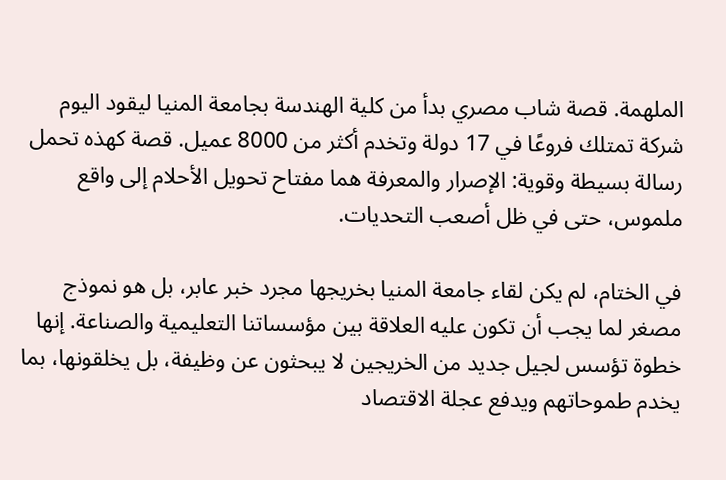الملهمة. قصة شاب مصري بدأ من كلية الهندسة بجامعة المنيا ليقود اليوم شركة تمتلك فروعًا في 17 دولة وتخدم أكثر من 8000 عميل. قصة كهذه تحمل رسالة بسيطة وقوية: الإصرار والمعرفة هما مفتاح تحويل الأحلام إلى واقع ملموس، حتى في ظل أصعب التحديات.

في الختام، لم يكن لقاء جامعة المنيا بخريجها مجرد خبر عابر، بل هو نموذج مصغر لما يجب أن تكون عليه العلاقة بين مؤسساتنا التعليمية والصناعة. إنها خطوة تؤسس لجيل جديد من الخريجين لا يبحثون عن وظيفة، بل يخلقونها، بما يخدم طموحاتهم ويدفع عجلة الاقتصاد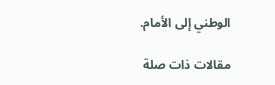الوطني إلى الأمام.

مقالات ذات صلة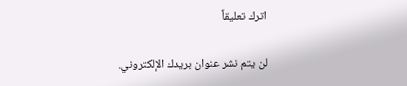اترك تعليقاً

لن يتم نشر عنوان بريدك الإلكتروني.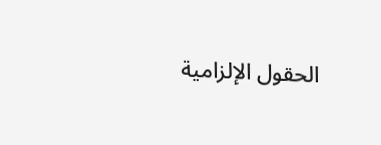الحقول الإلزامية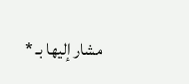مشار إليها بـ *